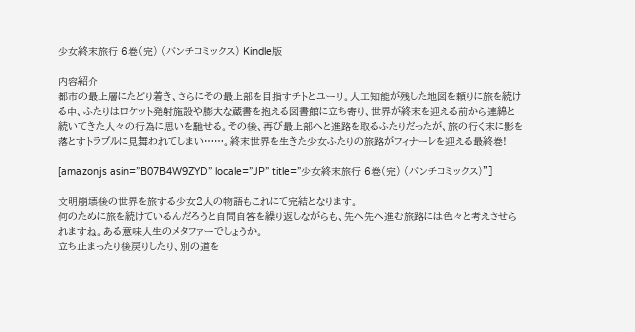少女終末旅行 6巻(完) (バンチコミックス) Kindle版

内容紹介
都市の最上層にたどり着き、さらにその最上部を目指すチトとユーリ。人工知能が残した地図を頼りに旅を続ける中、ふたりはロケット発射施設や膨大な蔵書を抱える図書館に立ち寄り、世界が終末を迎える前から連綿と続いてきた人々の行為に思いを馳せる。その後、再び最上部へと進路を取るふたりだったが、旅の行く末に影を落とすトラブルに見舞われてしまい……。終末世界を生きた少女ふたりの旅路がフィナーレを迎える最終巻!

[amazonjs asin=”B07B4W9ZYD” locale=”JP” title=”少女終末旅行 6巻(完) (バンチコミックス)”]

文明崩壊後の世界を旅する少女2人の物語もこれにて完結となります。
何のために旅を続けているんだろうと自問自答を繰り返しながらも、先へ先へ進む旅路には色々と考えさせられますね。ある意味人生のメタファーでしょうか。
立ち止まったり後戻りしたり、別の道を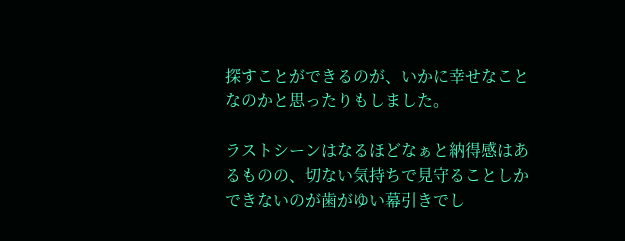探すことができるのが、いかに幸せなことなのかと思ったりもしました。

ラストシーンはなるほどなぁと納得感はあるものの、切ない気持ちで見守ることしかできないのが歯がゆい幕引きでし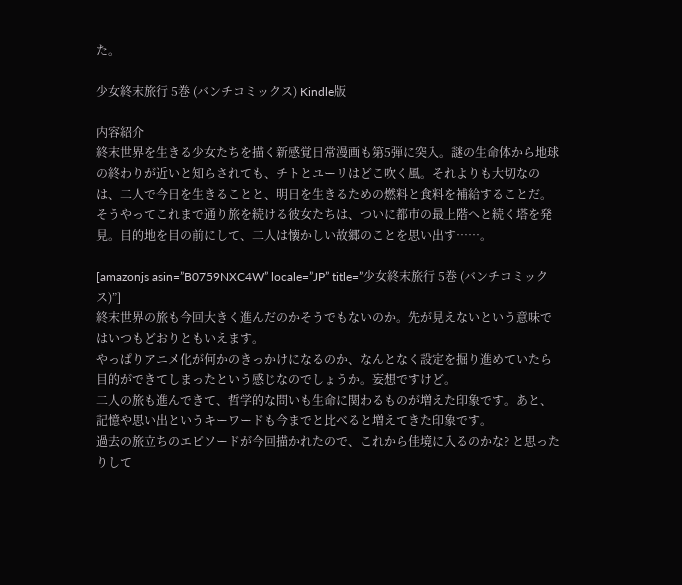た。

少女終末旅行 5巻 (バンチコミックス) Kindle版

内容紹介
終末世界を生きる少女たちを描く新感覚日常漫画も第5弾に突入。謎の生命体から地球の終わりが近いと知らされても、チトとユーリはどこ吹く風。それよりも大切なのは、二人で今日を生きることと、明日を生きるための燃料と食料を補給することだ。そうやってこれまで通り旅を続ける彼女たちは、ついに都市の最上階へと続く塔を発見。目的地を目の前にして、二人は懐かしい故郷のことを思い出す……。

[amazonjs asin=”B0759NXC4W” locale=”JP” title=”少女終末旅行 5巻 (バンチコミックス)”]
終末世界の旅も今回大きく進んだのかそうでもないのか。先が見えないという意味ではいつもどおりともいえます。
やっぱりアニメ化が何かのきっかけになるのか、なんとなく設定を掘り進めていたら目的ができてしまったという感じなのでしょうか。妄想ですけど。
二人の旅も進んできて、哲学的な問いも生命に関わるものが増えた印象です。あと、記憶や思い出というキーワードも今までと比べると増えてきた印象です。
過去の旅立ちのエピソードが今回描かれたので、これから佳境に入るのかな? と思ったりして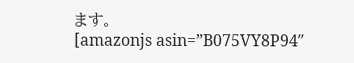ます。
[amazonjs asin=”B075VY8P94″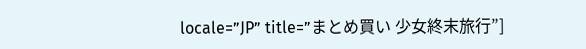locale=”JP” title=”まとめ買い 少女終末旅行”]